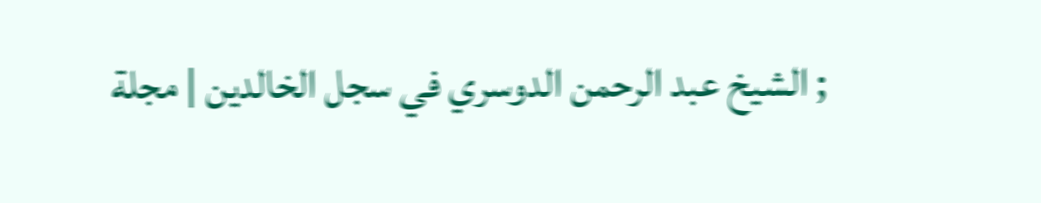; الشيخ عبد الرحمن الدوسري في سجل الخالدين | مجلة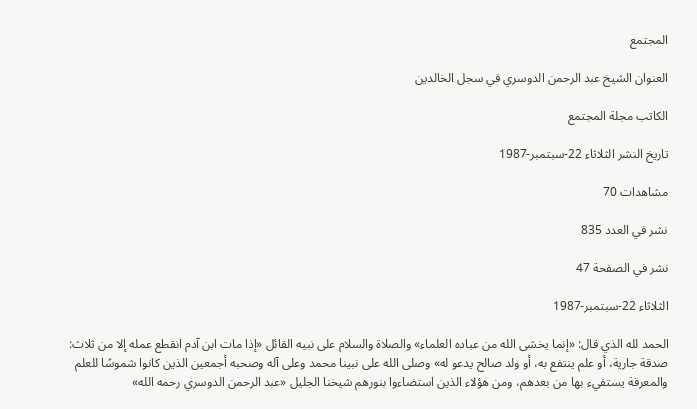المجتمع

العنوان الشيخ عبد الرحمن الدوسري في سجل الخالدين

الكاتب مجلة المجتمع

تاريخ النشر الثلاثاء 22-سبتمبر-1987

مشاهدات 70

نشر في العدد 835

نشر في الصفحة 47

الثلاثاء 22-سبتمبر-1987

الحمد لله الذي قال: «إنما يخشى الله من عباده العلماء» والصلاة والسلام على نبيه القائل «إذا مات ابن آدم انقطع عمله إلا من ثلاث: صدقة جارية، أو علم ينتفع به، أو ولد صالح يدعو له» وصلى الله على نبينا محمد وعلى آله وصحبه أجمعين الذين كانوا شموسًا للعلم والمعرفة يستفيء بها من بعدهم، ومن هؤلاء الذين استضاءوا بنورهم شيخنا الجليل «عبد الرحمن الدوسري رحمه الله»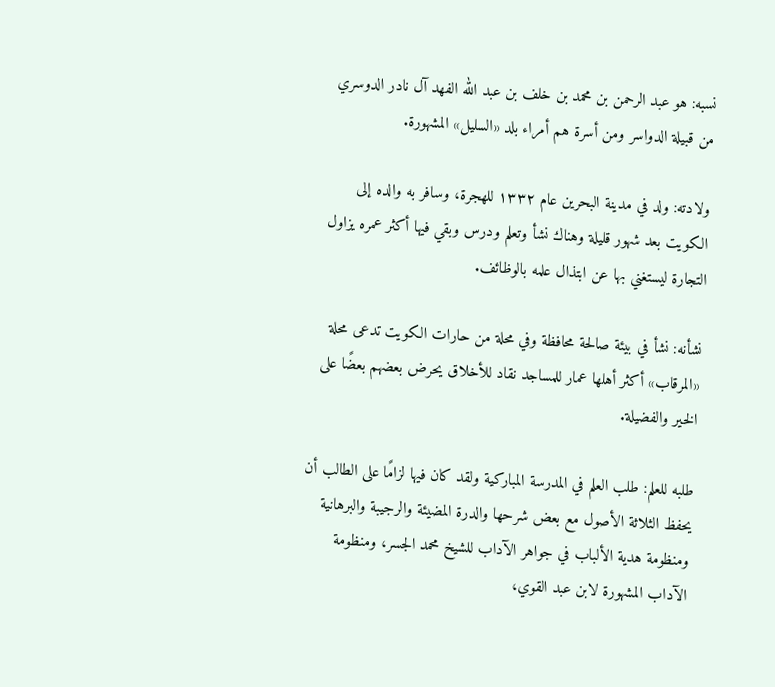نسبه: هو عبد الرحمن بن محمد بن خلف بن عبد الله الفهد آل نادر الدوسري من قبيلة الدواسر ومن أسرة هم أمراء بلد «السليل» المشهورة.

ولادته: ولد في مدينة البحرين عام ١٣٣٢ للهجرة، وسافر به والده إلى الكويت بعد شهور قليلة وهناك نشأ وتعلم ودرس وبقي فيها أكثر عمره يزاول التجارة ليستغني بها عن ابتذال علمه بالوظائف.

نشأنه: نشأ في بيئة صالحة محافظة وفي محلة من حارات الكويت تدعى محلة «المرقاب» أكثر أهلها عمار للمساجد نقاد للأخلاق يحرض بعضهم بعضًا على الخير والفضيلة.

طلبه للعلم: طلب العلم في المدرسة المباركية ولقد كان فيها لزامًا على الطالب أن يحفظ الثلاثة الأصول مع بعض شرحها والدرة المضيئة والرجيبة والبرهانية ومنظومة هدية الألباب في جواهر الآداب للشيخ محمد الجسر، ومنظومة الآداب المشهورة لابن عبد القوي،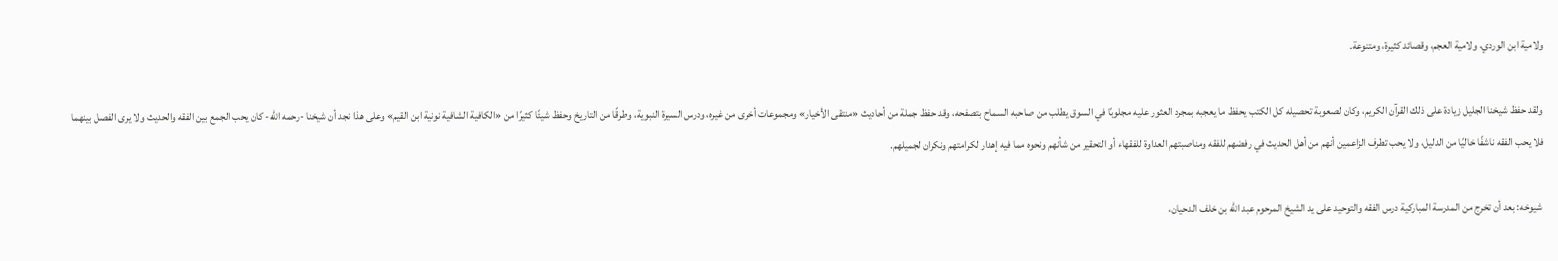ولامية ابن الوردي، ولامية العجم، وقصائد كثيرة، ومتنوعة.

 ولقد حفظ شيخنا الجليل زيادة على ذلك القرآن الكريم، وكان لصعوبة تحصيله كل الكتب يحفظ ما يعجبه بمجرد العثور عليه مجلوبًا في السوق يطلب من صاحبه السماح بتصفحه، وقد حفظ جملة من أحاديث «منتقى الأخيار» ومجموعات أخرى من غيره، ودرس السيرة النبوية، وطرقًا من التاريخ وحفظ شيئًا كثيرًا من «الكافية الشافية نونية ابن القيم» وعلى هذا نجد أن شيخنا -رحمه الله- كان يحب الجمع بين الفقه والحديث ولا يرى الفصل بينهما فلا يحب الفقه ناشفًا خاليًا من الدليل، ولا يحب تطرف الزاعمين أنهم من أهل الحديث في رفضهم للفقه ومناصبتهم العداوة للفقهاء أو التحقير من شأنهم ونحوه مما فيه إهدار لكرامتهم ونكران لجميلهم.

 شيوخه: بعد أن تخرج من المدرسة المباركية درس الفقه والتوحيد على يد الشيخ المرحوم عبد الله بن خلف الدحيان،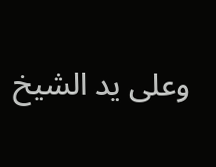وعلى يد الشيخ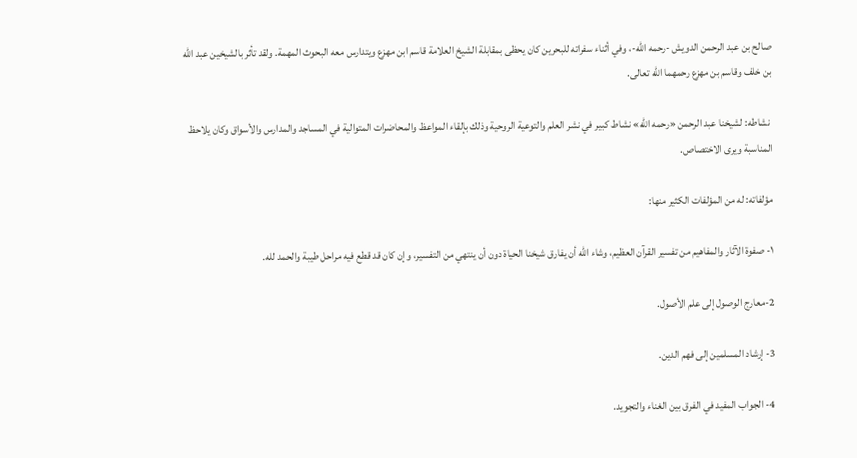صالح بن عبد الرحمن الدويش -رحمه الله-، وفي أثناء سفراته للبحرين كان يحظى بمقابلة الشيخ العلامة قاسم ابن مهزع ويتدارس معه البحوث المهمة. ولقد تأثر بالشيخين عبد الله بن خلف وقاسم بن مهزع رحمهما الله تعالى.

 نشاطه: لشيخنا عبد الرحمن «رحمه الله» نشاط كبير في نشر العلم والتوعية الروحية وذلك بإلقاء المواعظ والمحاضرات المتوالية في المساجد والمدارس والأسواق وكان يلاحظ المناسبة ويرى الاختصاص.

مؤلفاته: له من المؤلفات الكثير منها:

١- صفوة الآثار والمفاهيم من تفسير القرآن العظيم، وشاء الله أن يفارق شيخنا الحياة دون أن ينتهي من التفسير، وإن كان قد قطع فيه مراحل طيبة والحمد لله.

2-معارج الوصول إلى علم الأصول.

3- إرشاد المسلمين إلى فهم الدين.

4- الجواب المفيد في الفرق بين الغناء والتجويد.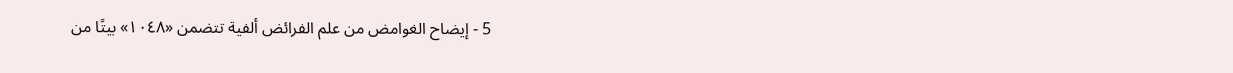5 - إيضاح الغوامض من علم الفرائض ألفية تتضمن «١٠٤٨» بيتًا من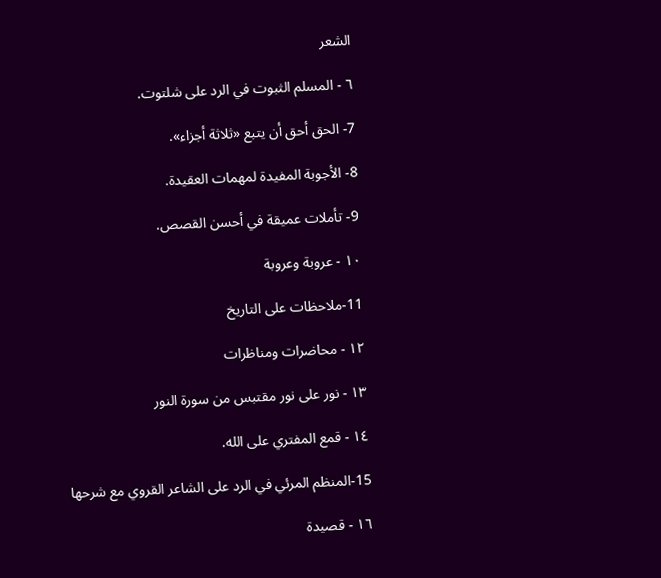الشعر

٦ - المسلم الثبوت في الرد على شلتوت.

7- الحق أحق أن يتبع «ثلاثة أجزاء».

8- الأجوبة المفيدة لمهمات العقيدة.

9- تأملات عميقة في أحسن القصص.

۱۰ - عروبة وعروبة

11-ملاحظات على التاريخ

۱۲ - محاضرات ومناظرات

۱۳ - نور على نور مقتبس من سورة النور

١٤ - قمع المفتري على الله.

15-المنظم المرئي في الرد على الشاعر القروي مع شرحها

١٦ - قصيدة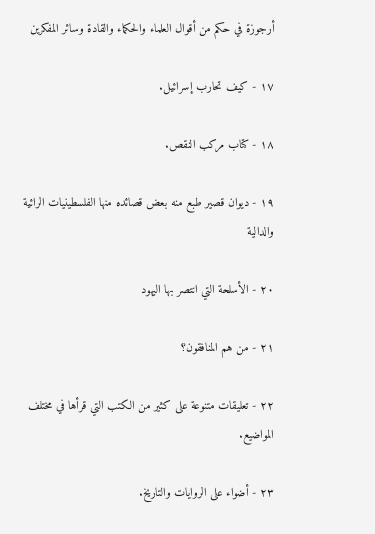أرجوزة في حكم من أقوال العلماء والحكماء والقادة وسائر المفكرين

۱۷ - كيف تحارب إسرائيل.

۱۸ - کتاب مركب النقص.

۱۹ - ديوان قصير طبع منه بعض قصائده منها الفلسطينيات الرائية والدالية

٢٠ - الأسلحة التي انتصر بها اليهود

۲۱ - من هم المنافقون؟

۲۲ - تعليقات متنوعة على كثير من الكتب التي قرأها في مختلف المواضيع.

۲۳ - أضواء على الروايات والتاريخ.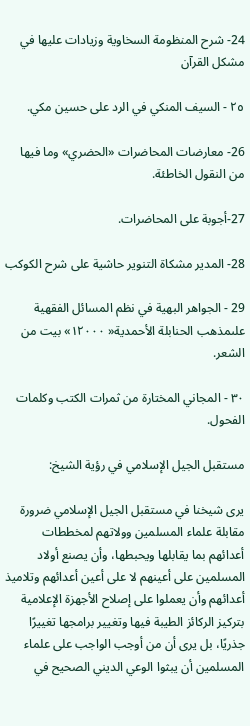24- شرح المنظومة السخاوية وزيادات عليها في مشكل القرآن

٢٥ - السيف المنكي في الرد على حسين مكي.

26- معارضات المحاضرات «الحضري» وما فيها من النقول الخاطئة.

27-أجوبة على المحاضرات.

28- المدير مشكاة التنوير حاشية على شرح الكوكب

29 - الجواهر البهية في نظم المسائل الفقهية علىمذهب الحنابلة الأحمدية« ۱۲۰۰۰» بيت من الشعر.

٣٠ - المجاني المختارة من ثمرات الكتب وكلمات الفحول.

مستقبل الجيل الإسلامي في رؤية الشيخ:

يرى شيخنا في مستقبل الجيل الإسلامي ضرورة مقابلة علماء المسلمين وولاتهم لمخططات أعدائهم بما يقابلها ويحبطها، وأن يصنع أولاد المسلمين على أعينهم لا على أعين أعدائهم وتلاميذ أعدائهم وأن يعملوا على إصلاح الأجهزة الإعلامية بتركيز الركائز الطيبة فيها وتغيير برامجها تغييرًا جذريًا، بل يرى أن من أوجب الواجب على علماء المسلمين أن يبثوا الوعي الديني الصحيح في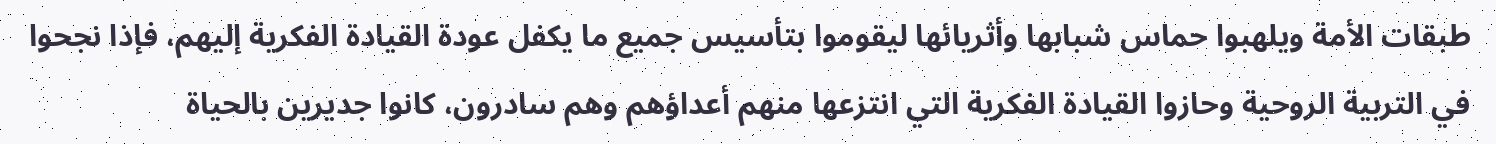طبقات الأمة ويلهبوا حماس شبابها وأثريائها ليقوموا بتأسيس جميع ما يكفل عودة القيادة الفكرية إليهم، فإذا نجحوا في التربية الروحية وحازوا القيادة الفكرية التي انتزعها منهم أعداؤهم وهم سادرون، كانوا جديرين بالحياة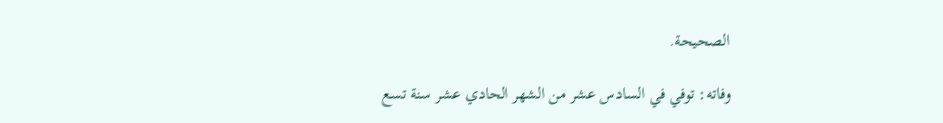الصحيحة.

وفاته: توفي في السادس عشر من الشهر الحادي عشر سنة تسع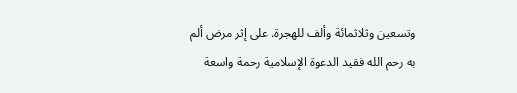وتسعين وثلاثمائة وألف للهجرة. على إثر مرض ألم به رحم الله فقيد الدعوة الإسلامية رحمة واسعة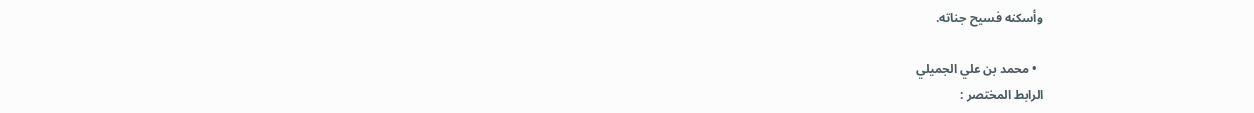وأسكنه فسيح جناته.

  • محمد بن علي الجميلي
الرابط المختصر :